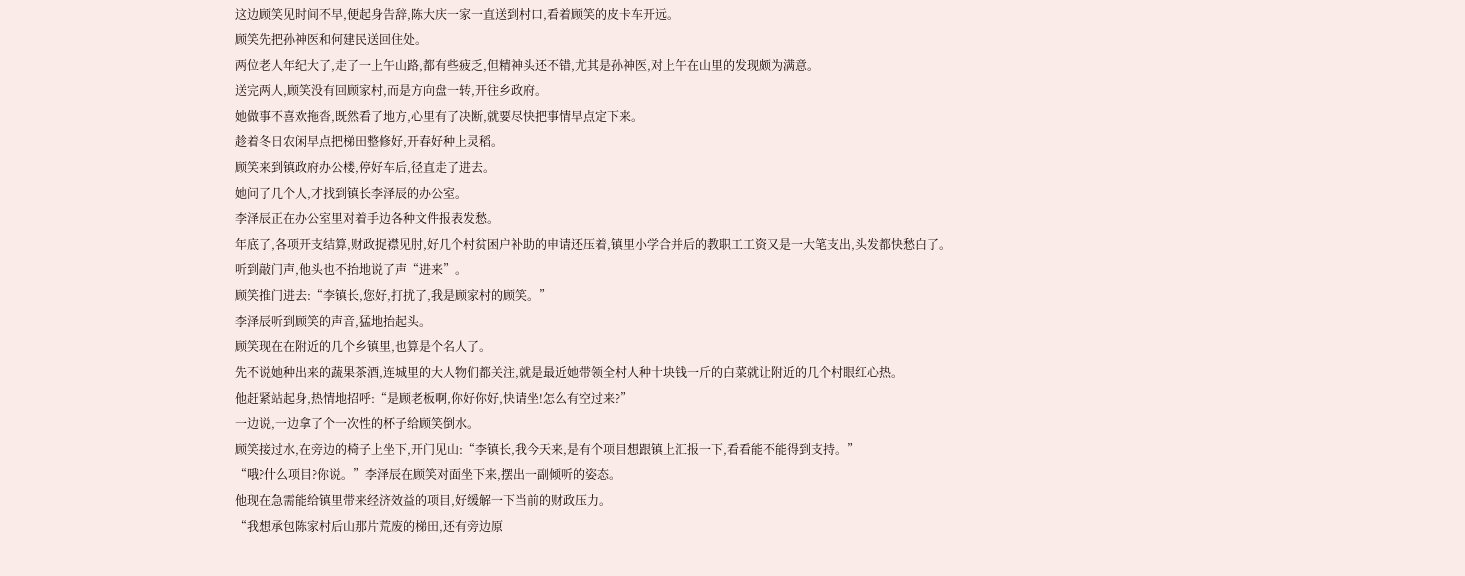这边顾笑见时间不早,便起身告辞,陈大庆一家一直送到村口,看着顾笑的皮卡车开远。
顾笑先把孙神医和何建民送回住处。
两位老人年纪大了,走了一上午山路,都有些疲乏,但精神头还不错,尤其是孙神医,对上午在山里的发现颇为满意。
送完两人,顾笑没有回顾家村,而是方向盘一转,开往乡政府。
她做事不喜欢拖沓,既然看了地方,心里有了决断,就要尽快把事情早点定下来。
趁着冬日农闲早点把梯田整修好,开春好种上灵稻。
顾笑来到镇政府办公楼,停好车后,径直走了进去。
她问了几个人,才找到镇长李泽辰的办公室。
李泽辰正在办公室里对着手边各种文件报表发愁。
年底了,各项开支结算,财政捉襟见肘,好几个村贫困户补助的申请还压着,镇里小学合并后的教职工工资又是一大笔支出,头发都快愁白了。
听到敲门声,他头也不抬地说了声“进来”。
顾笑推门进去:“李镇长,您好,打扰了,我是顾家村的顾笑。”
李泽辰听到顾笑的声音,猛地抬起头。
顾笑现在在附近的几个乡镇里,也算是个名人了。
先不说她种出来的蔬果茶酒,连城里的大人物们都关注,就是最近她带领全村人种十块钱一斤的白菜就让附近的几个村眼红心热。
他赶紧站起身,热情地招呼:“是顾老板啊,你好你好,快请坐!怎么有空过来?”
一边说,一边拿了个一次性的杯子给顾笑倒水。
顾笑接过水,在旁边的椅子上坐下,开门见山:“李镇长,我今天来,是有个项目想跟镇上汇报一下,看看能不能得到支持。”
“哦?什么项目?你说。”李泽辰在顾笑对面坐下来,摆出一副倾听的姿态。
他现在急需能给镇里带来经济效益的项目,好缓解一下当前的财政压力。
“我想承包陈家村后山那片荒废的梯田,还有旁边原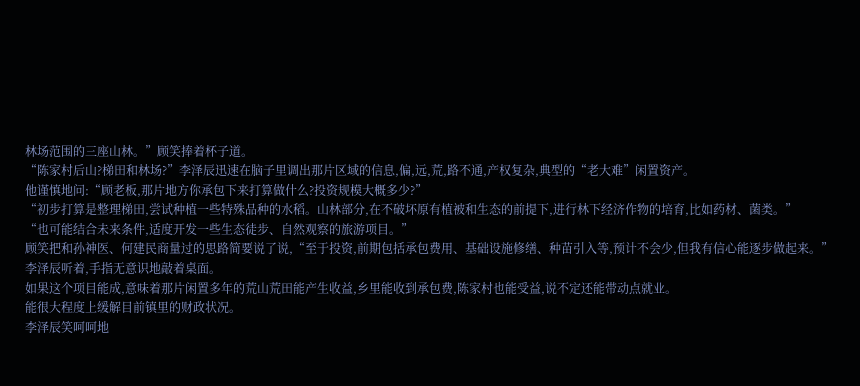林场范围的三座山林。”顾笑捧着杯子道。
“陈家村后山?梯田和林场?”李泽辰迅速在脑子里调出那片区域的信息,偏,远,荒,路不通,产权复杂,典型的“老大难”闲置资产。
他谨慎地问:“顾老板,那片地方你承包下来打算做什么?投资规模大概多少?”
“初步打算是整理梯田,尝试种植一些特殊品种的水稻。山林部分,在不破坏原有植被和生态的前提下,进行林下经济作物的培育,比如药材、菌类。”
“也可能结合未来条件,适度开发一些生态徒步、自然观察的旅游项目。”
顾笑把和孙神医、何建民商量过的思路简要说了说,“至于投资,前期包括承包费用、基础设施修缮、种苗引入等,预计不会少,但我有信心能逐步做起来。”
李泽辰听着,手指无意识地敲着桌面。
如果这个项目能成,意味着那片闲置多年的荒山荒田能产生收益,乡里能收到承包费,陈家村也能受益,说不定还能带动点就业。
能很大程度上缓解目前镇里的财政状况。
李泽辰笑呵呵地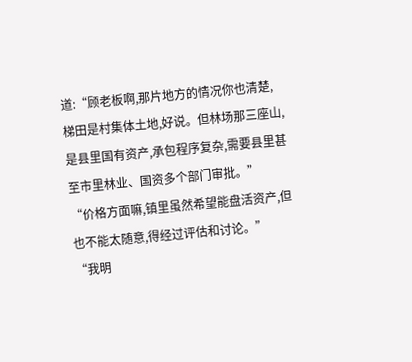道:“顾老板啊,那片地方的情况你也清楚,梯田是村集体土地,好说。但林场那三座山,是县里国有资产,承包程序复杂,需要县里甚至市里林业、国资多个部门审批。”
“价格方面嘛,镇里虽然希望能盘活资产,但也不能太随意,得经过评估和讨论。”
“我明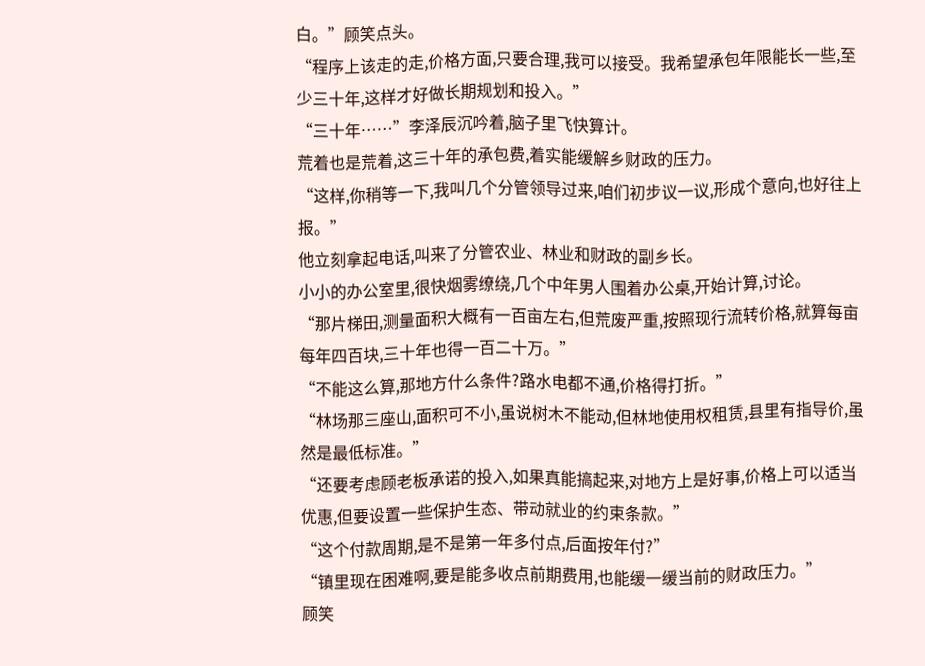白。”顾笑点头。
“程序上该走的走,价格方面,只要合理,我可以接受。我希望承包年限能长一些,至少三十年,这样才好做长期规划和投入。”
“三十年……”李泽辰沉吟着,脑子里飞快算计。
荒着也是荒着,这三十年的承包费,着实能缓解乡财政的压力。
“这样,你稍等一下,我叫几个分管领导过来,咱们初步议一议,形成个意向,也好往上报。”
他立刻拿起电话,叫来了分管农业、林业和财政的副乡长。
小小的办公室里,很快烟雾缭绕,几个中年男人围着办公桌,开始计算,讨论。
“那片梯田,测量面积大概有一百亩左右,但荒废严重,按照现行流转价格,就算每亩每年四百块,三十年也得一百二十万。”
“不能这么算,那地方什么条件?路水电都不通,价格得打折。”
“林场那三座山,面积可不小,虽说树木不能动,但林地使用权租赁,县里有指导价,虽然是最低标准。”
“还要考虑顾老板承诺的投入,如果真能搞起来,对地方上是好事,价格上可以适当优惠,但要设置一些保护生态、带动就业的约束条款。”
“这个付款周期,是不是第一年多付点,后面按年付?”
“镇里现在困难啊,要是能多收点前期费用,也能缓一缓当前的财政压力。”
顾笑